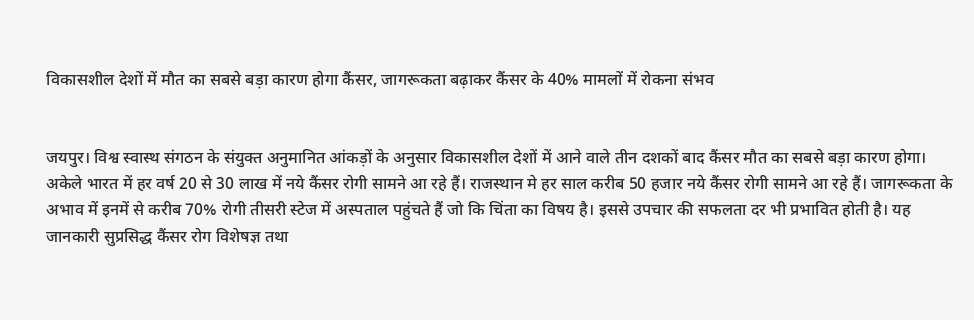विकासशील देशों में मौत का सबसे बड़ा कारण होगा कैंसर, जागरूकता बढ़ाकर कैंसर के 40% मामलों में रोकना संभव


जयपुर। विश्व स्वास्थ संगठन के संयुक्त अनुमानित आंकड़ों के अनुसार विकासशील देशों में आने वाले तीन दशकों बाद कैंसर मौत का सबसे बड़ा कारण होगा। अकेले भारत में हर वर्ष 20 से 30 लाख में नये कैंसर रोगी सामने आ रहे हैं। राजस्थान मे हर साल करीब 50 हजार नये कैंसर रोगी सामने आ रहे हैं। जागरूकता के अभाव में इनमें से करीब 70% रोगी तीसरी स्टेज में अस्पताल पहुंचते हैं जो कि चिंता का विषय है। इससे उपचार की सफलता दर भी प्रभावित होती है। यह जानकारी सुप्रसिद्ध कैंसर रोग विशेषज्ञ तथा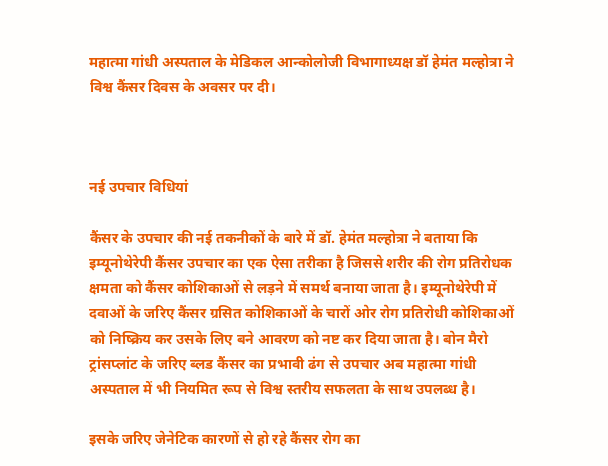महात्मा गांधी अस्पताल के मेडिकल आन्कोलोजी विभागाध्यक्ष डॉ हेमंत मल्होत्रा ने विश्व कैंसर दिवस के अवसर पर दी।



नई उपचार विधियां

कैंसर के उपचार की नई तकनीकों के बारे में डॉ. हेमंत मल्होत्रा ने बताया कि इम्यूनोथेरेपी कैंसर उपचार का एक ऐसा तरीका है जिससे शरीर की रोग प्रतिरोधक क्षमता को कैंसर कोशिकाओं से लड़ने में समर्थ बनाया जाता है। इम्यूनोथेरेपी में दवाओं के जरिए कैंसर ग्रसित कोशिकाओं के चारों ओर रोग प्रतिरोधी कोशिकाओं को निष्क्रिय कर उसके लिए बने आवरण को नष्ट कर दिया जाता है। बोन मैरो ट्रांसप्लांट के जरिए ब्लड कैंसर का प्रभावी ढंग से उपचार अब महात्मा गांधी अस्पताल में भी नियमित रूप से विश्व स्तरीय सफलता के साथ उपलब्ध है।

इसके जरिए जेनेटिक कारणों से हो रहे कैंसर रोग का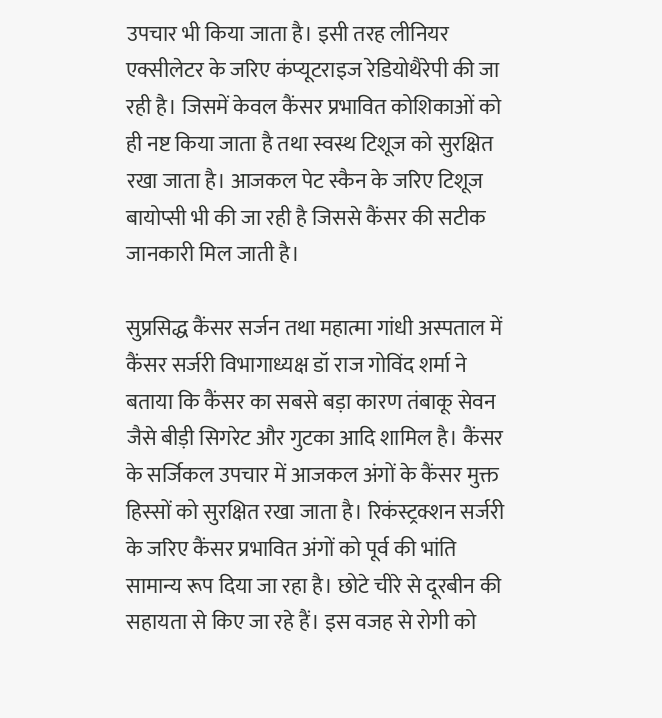उपचार भी किया जाता है। इसी तरह लीनियर एक्सीलेटर के जरिए कंप्यूटराइज रेडियोथैरेपी की जा रही है। जिसमें केवल कैंसर प्रभावित कोशिकाओं को ही नष्ट किया जाता है तथा स्वस्थ टिशूज को सुरक्षित रखा जाता है। आजकल पेट स्कैन के जरिए टिशूज बायोप्सी भी की जा रही है जिससे कैंसर की सटीक जानकारी मिल जाती है।

सुप्रसिद्ध कैंसर सर्जन तथा महात्मा गांधी अस्पताल में कैंसर सर्जरी विभागाध्यक्ष डॉ राज गोविंद शर्मा ने बताया कि कैंसर का सबसे बड़ा कारण तंबाकू सेवन जैसे बीड़ी सिगरेट और गुटका आदि शामिल है। कैंसर के सर्जिकल उपचार में आजकल अंगों के कैंसर मुक्त हिस्सों को सुरक्षित रखा जाता है। रिकंस्ट्रक्शन सर्जरी के जरिए कैंसर प्रभावित अंगों को पूर्व की भांति सामान्य रूप दिया जा रहा है। छोटे चीरे से दूरबीन की सहायता से किए जा रहे हैं। इस वजह से रोगी को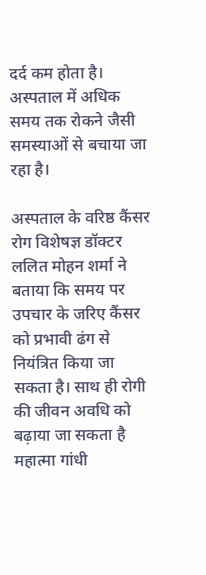दर्द कम होता है। अस्पताल में अधिक समय तक रोकने जैसी समस्याओं से बचाया जा रहा है।

अस्पताल के वरिष्ठ कैंसर रोग विशेषज्ञ डॉक्टर ललित मोहन शर्मा ने बताया कि समय पर उपचार के जरिए कैंसर को प्रभावी ढंग से नियंत्रित किया जा सकता है। साथ ही रोगी की जीवन अवधि को बढ़ाया जा सकता है महात्मा गांधी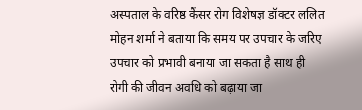अस्पताल के वरिष्ठ कैंसर रोग विशेषज्ञ डॉक्टर ललित मोहन शर्मा ने बताया कि समय पर उपचार के जरिए उपचार को प्रभावी बनाया जा सकता है साथ ही रोगी की जीवन अवधि को बढ़ाया जा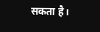सकता है।